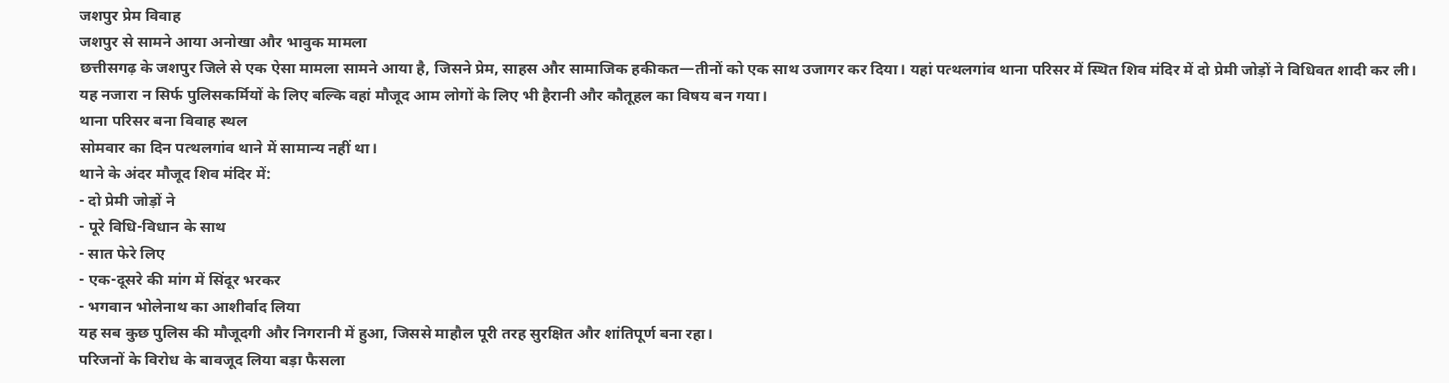जशपुर प्रेम विवाह
जशपुर से सामने आया अनोखा और भावुक मामला
छत्तीसगढ़ के जशपुर जिले से एक ऐसा मामला सामने आया है, जिसने प्रेम, साहस और सामाजिक हकीकत—तीनों को एक साथ उजागर कर दिया। यहां पत्थलगांव थाना परिसर में स्थित शिव मंदिर में दो प्रेमी जोड़ों ने विधिवत शादी कर ली। यह नजारा न सिर्फ पुलिसकर्मियों के लिए बल्कि वहां मौजूद आम लोगों के लिए भी हैरानी और कौतूहल का विषय बन गया।
थाना परिसर बना विवाह स्थल
सोमवार का दिन पत्थलगांव थाने में सामान्य नहीं था।
थाने के अंदर मौजूद शिव मंदिर में:
- दो प्रेमी जोड़ों ने
- पूरे विधि-विधान के साथ
- सात फेरे लिए
- एक-दूसरे की मांग में सिंदूर भरकर
- भगवान भोलेनाथ का आशीर्वाद लिया
यह सब कुछ पुलिस की मौजूदगी और निगरानी में हुआ, जिससे माहौल पूरी तरह सुरक्षित और शांतिपूर्ण बना रहा।
परिजनों के विरोध के बावजूद लिया बड़ा फैसला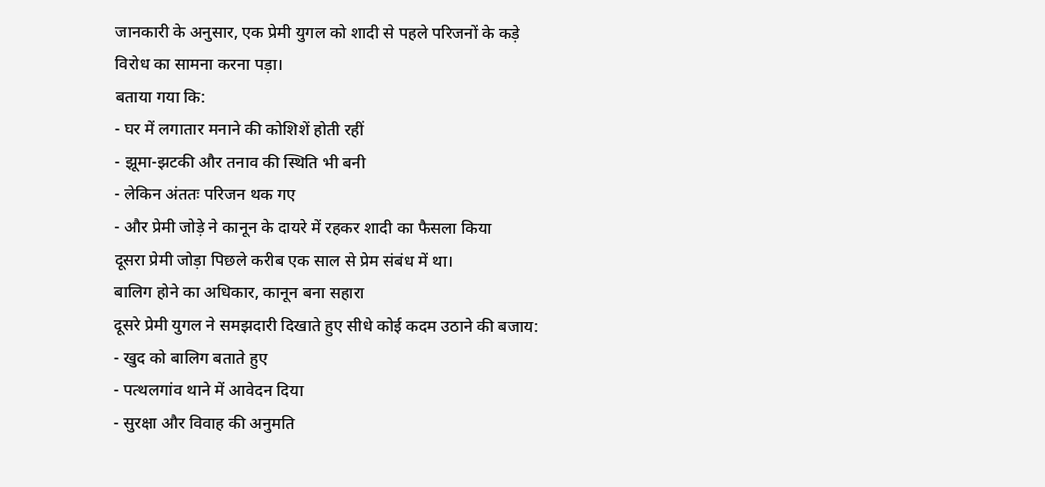जानकारी के अनुसार, एक प्रेमी युगल को शादी से पहले परिजनों के कड़े विरोध का सामना करना पड़ा।
बताया गया कि:
- घर में लगातार मनाने की कोशिशें होती रहीं
- झूमा-झटकी और तनाव की स्थिति भी बनी
- लेकिन अंततः परिजन थक गए
- और प्रेमी जोड़े ने कानून के दायरे में रहकर शादी का फैसला किया
दूसरा प्रेमी जोड़ा पिछले करीब एक साल से प्रेम संबंध में था।
बालिग होने का अधिकार, कानून बना सहारा
दूसरे प्रेमी युगल ने समझदारी दिखाते हुए सीधे कोई कदम उठाने की बजाय:
- खुद को बालिग बताते हुए
- पत्थलगांव थाने में आवेदन दिया
- सुरक्षा और विवाह की अनुमति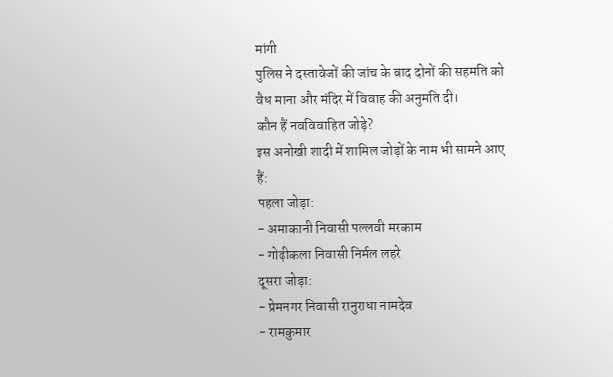मांगी
पुलिस ने दस्तावेजों की जांच के बाद दोनों की सहमति को वैध माना और मंदिर में विवाह की अनुमति दी।
कौन हैं नवविवाहित जोड़े?
इस अनोखी शादी में शामिल जोड़ों के नाम भी सामने आए हैं:
पहला जोड़ा:
- अमाकानी निवासी पल्लवी मरकाम
- गोढ़ीकला निवासी निर्मल लहरे
दूसरा जोड़ा:
- प्रेमनगर निवासी रानुराधा नामदेव
- रामकुमार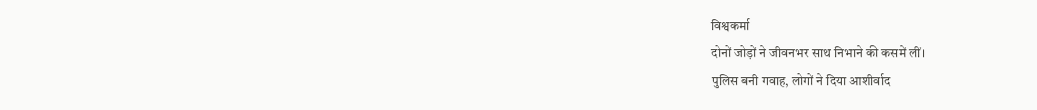विश्वकर्मा
दोनों जोड़ों ने जीवनभर साथ निभाने की कसमें लीं।
पुलिस बनी गवाह, लोगों ने दिया आशीर्वाद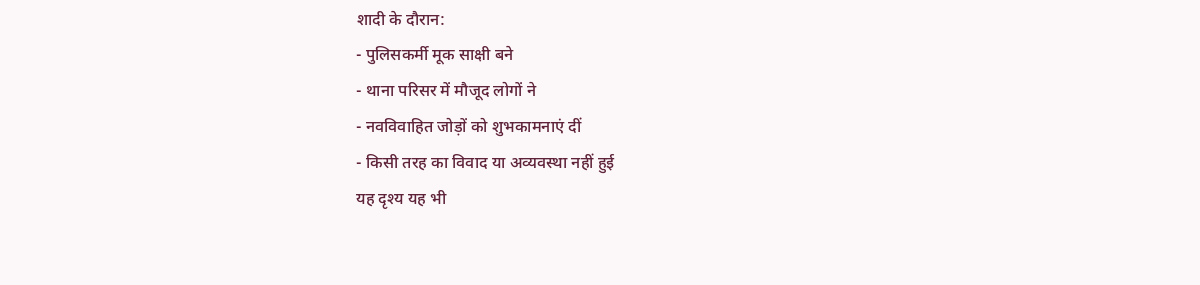शादी के दौरान:
- पुलिसकर्मी मूक साक्षी बने
- थाना परिसर में मौजूद लोगों ने
- नवविवाहित जोड़ों को शुभकामनाएं दीं
- किसी तरह का विवाद या अव्यवस्था नहीं हुई
यह दृश्य यह भी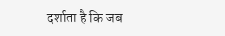दर्शाता है कि जब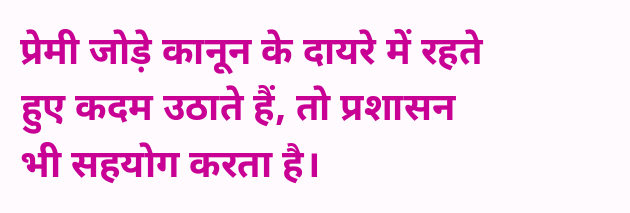प्रेमी जोड़े कानून के दायरे में रहते हुए कदम उठाते हैं, तो प्रशासन भी सहयोग करता है।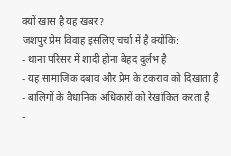क्यों खास है यह खबर?
जशपुर प्रेम विवाह इसलिए चर्चा में है क्योंकि:
- थाना परिसर में शादी होना बेहद दुर्लभ है
- यह सामाजिक दबाव और प्रेम के टकराव को दिखाता है
- बालिगों के वैधानिक अधिकारों को रेखांकित करता है
-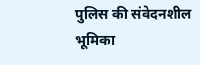पुलिस की संवेदनशील भूमिका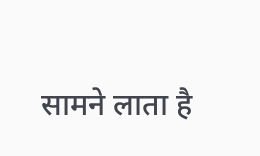सामने लाता है